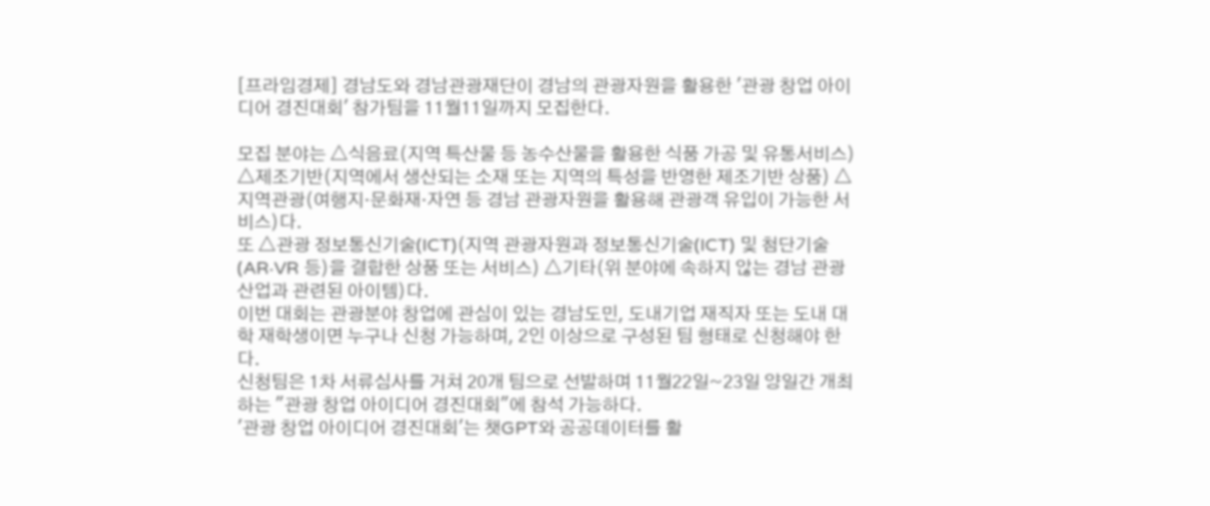[프라임경제] 경남도와 경남관광재단이 경남의 관광자원을 활용한 '관광 창업 아이디어 경진대회' 참가팀을 11월11일까지 모집한다.

모집 분야는 △식음료(지역 특산물 등 농수산물을 활용한 식품 가공 및 유통서비스) △제조기반(지역에서 생산되는 소재 또는 지역의 특성을 반영한 제조기반 상품) △지역관광(여행지·문화재·자연 등 경남 관광자원을 활용해 관광객 유입이 가능한 서비스)다.
또 △관광 정보통신기술(ICT)(지역 관광자원과 정보통신기술(ICT) 및 첨단기술(AR‧VR 등)을 결합한 상품 또는 서비스) △기타(위 분야에 속하지 않는 경남 관광 산업과 관련된 아이템)다.
이번 대회는 관광분야 창업에 관심이 있는 경남도민, 도내기업 재직자 또는 도내 대학 재학생이면 누구나 신청 가능하며, 2인 이상으로 구성된 팀 형태로 신청해야 한다.
신청팀은 1차 서류심사를 거쳐 20개 팀으로 선발하며 11월22일~23일 양일간 개최하는 "관광 창업 아이디어 경진대회"에 참석 가능하다.
'관광 창업 아이디어 경진대회'는 챗GPT와 공공데이터를 활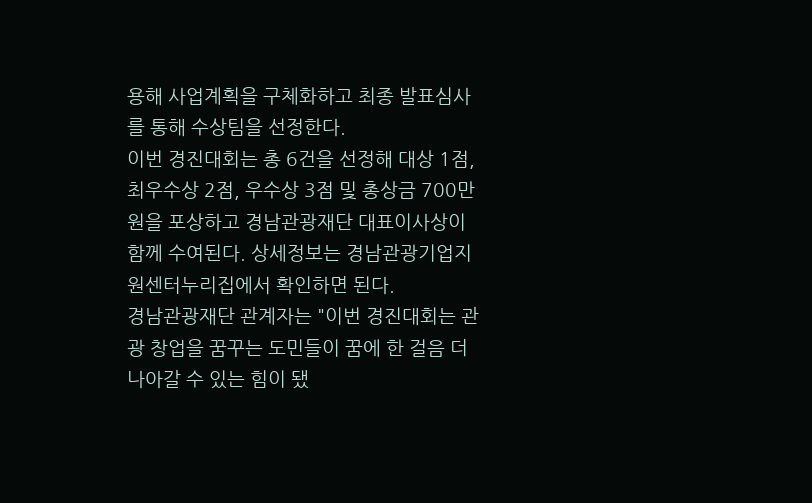용해 사업계획을 구체화하고 최종 발표심사를 통해 수상팀을 선정한다.
이번 경진대회는 총 6건을 선정해 대상 1점, 최우수상 2점, 우수상 3점 및 총상금 700만원을 포상하고 경남관광재단 대표이사상이 함께 수여된다. 상세정보는 경남관광기업지원센터누리집에서 확인하면 된다.
경남관광재단 관계자는 "이번 경진대회는 관광 창업을 꿈꾸는 도민들이 꿈에 한 걸음 더 나아갈 수 있는 힘이 됐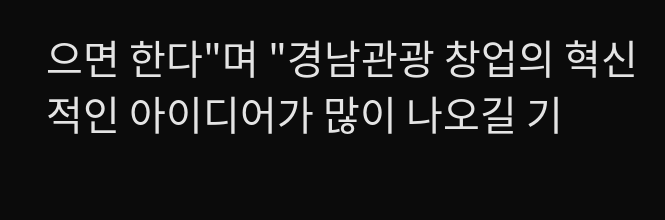으면 한다"며 "경남관광 창업의 혁신적인 아이디어가 많이 나오길 기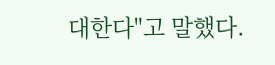대한다"고 말했다.